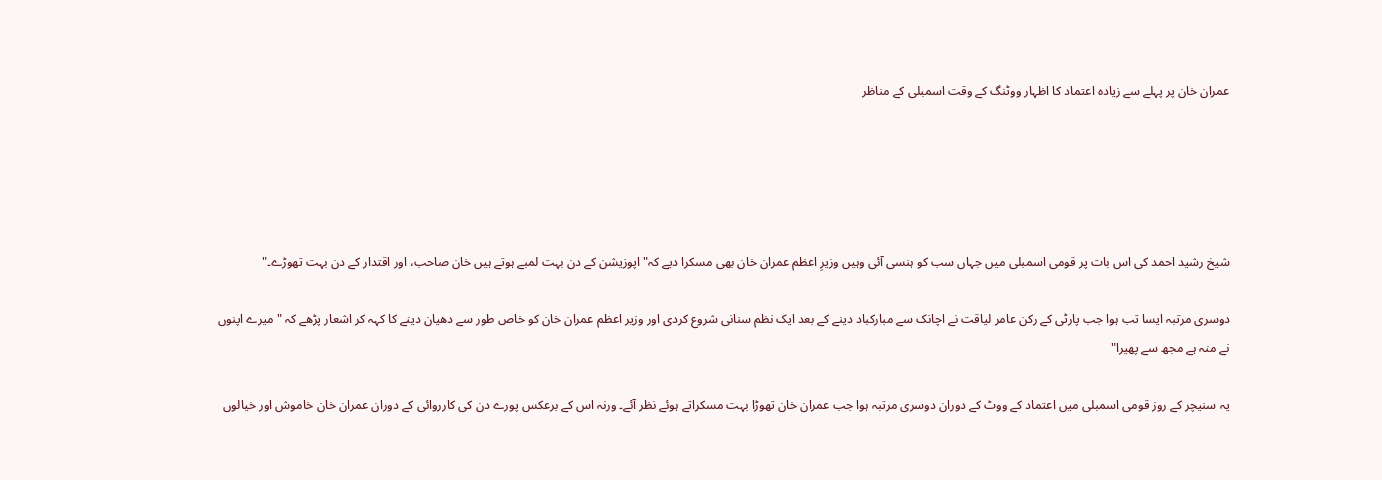عمران خان پر پہلے سے زیادہ اعتماد کا اظہار ووٹنگ کے وقت اسمبلی کے مناظر





شیخ رشید احمد کی اس بات پر قومی اسمبلی میں جہاں سب کو ہنسی آئی وہیں وزیرِ اعظم عمران خان بھی مسکرا دیے کہ"اپوزیشن کے دن بہت لمبے ہوتے ہیں خان صاحب، اور اقتدار کے دن بہت تھوڑے۔"

دوسری مرتبہ ایسا تب ہوا جب پارٹی کے رکن عامر لیاقت نے اچانک سے مبارکباد دینے کے بعد ایک نظم سنانی شروع کردی اور وزیر اعظم عمران خان کو خاص طور سے دھیان دینے کا کہہ کر اشعار پڑھے کہ "میرے اپنوں نے منہ ہے مجھ سے پھیرا"

یہ سنیچر کے روز قومی اسمبلی میں اعتماد کے ووٹ کے دوران دوسری مرتبہ ہوا جب عمران خان تھوڑا بہت مسکراتے ہوئے نظر آئے۔ ورنہ اس کے برعکس پورے دن کی کارروائی کے دوران عمران خان خاموش اور خیالوں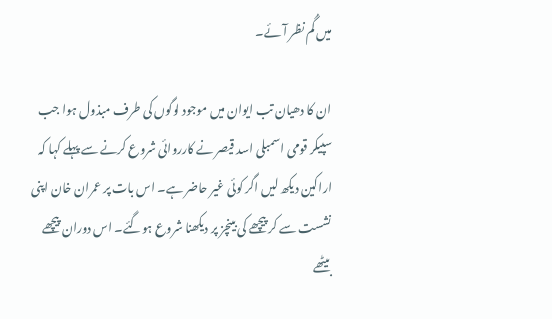میں گُم نظر آئے۔

ان کا دھیان تب ایوان میں موجود لوگوں کی طرف مبذول ہوا جب سپیکر قومی اسمبلی اسد قیصر نے کارروائی شروع کرنے سے پہلے کہا کہ اراکین دیکھ لیں اگر کوئی غیر حاضر ہے۔ اس بات پر عمران خان اپنی نشست سے کر پیچھے کی بینچز پر دیکھنا شروع ہوگئے۔ اس دوران پیچھے بیٹھے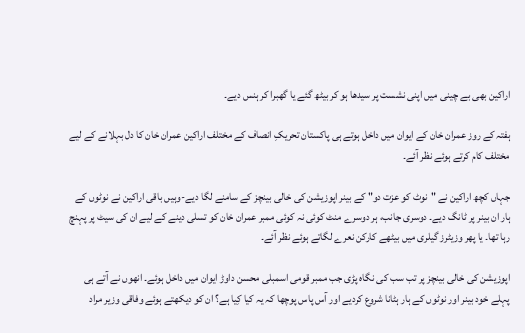اراکین بھی بے چینی میں اپنی نشست پر سیدھا ہو کر بیٹھ گئے یا گھبرا کر ہنس دیے۔

ہفتہ کے روز عمران خان کے ایوان میں داخل ہوتے ہی پاکستان تحریکِ انصاف کے مختلف اراکین عمران خان کا دل بہلانے کے لیے مختلف کام کرتے ہوئے نظر آئے۔

جہاں کچھ اراکین نے "نوٹ کو عزت دو" کے بینر اپوزیشن کی خالی بینچز کے سامنے لگا دیے-وہیں باقی اراکین نے نوٹوں کے ہار ان بینر پر ٹانگ دیے۔ دوسری جانب، ہر دوسرے منٹ کوئی نہ کوئی ممبر عمران خان کو تسلی دینے کے لیے ان کی سیٹ پر پہنچ رہا تھا۔ یا پھر وزیٹرز گیلری میں بیٹھے کارکن نعرے لگاتے ہوئے نظر آئے۔

اپوزیشن کی خالی بینچز پر تب سب کی نگاہ پڑی جب ممبر قومی اسمبلی محسن داوڑ ایوان میں داخل ہوئے۔ انھوں نے آتے ہی پہلے خود بینر اور نوٹوں کے ہار ہٹانا شروع کردیے اور آس پاس پوچھا کہ یہ کیا کِیا ہے؟ ان کو دیکھتے ہوئے وفاقی وزیر مراد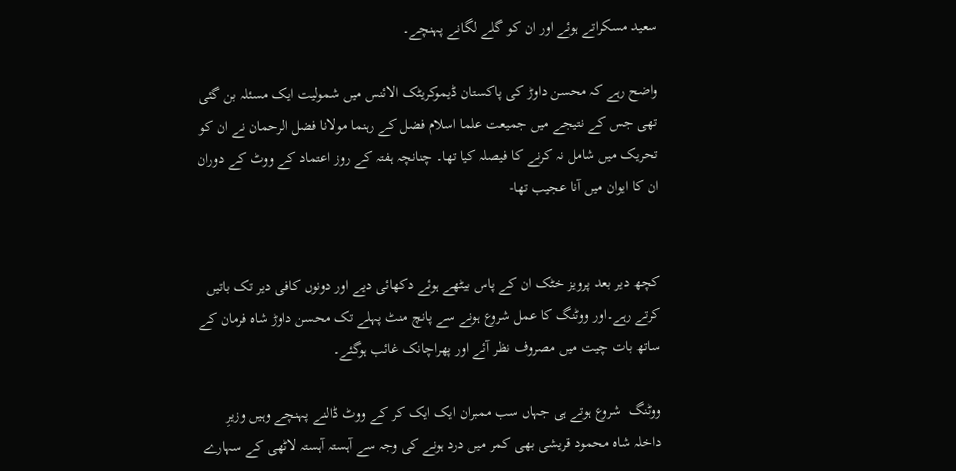سعید مسکراتے ہوئے اور ان کو گلے لگانے پہنچے۔

واضح رہے کہ محسن داوڑ کی پاکستان ڈیموکریٹک الائنس میں شمولیت ایک مسئلہ بن گئی تھی جس کے نتیجے میں جمیعت علما اسلام فضل کے رہنما مولانا فضل الرحمان نے ان کو تحریک میں شامل نہ کرنے کا فیصلہ کیا تھا۔ چنانچہ ہفتہ کے روز اعتماد کے ووٹ کے دوران ان کا ایوان میں آنا عجیب تھا-


کچھ دیر بعد پرویز خٹک ان کے پاس بیٹھے ہوئے دکھائی دیے اور دونوں کافی دیر تک باتیں کرتے رہے۔اور ووٹنگ کا عمل شروع ہونے سے پانچ منٹ پہلے تک محسن داوڑ شاہ فرمان کے ساتھ بات چیت میں مصروف نظر آئے اور پھراچانک غائب ہوگئے۔

ووٹنگ  شروع ہوتے ہی جہاں سب ممبران ایک ایک کر کے ووٹ ڈالنے پہنچے وہیں وزیرِ داخلہ شاہ محمود قریشی بھی کمر میں درد ہونے کی وجہ سے آہستہ آہستہ لاٹھی کے سہارے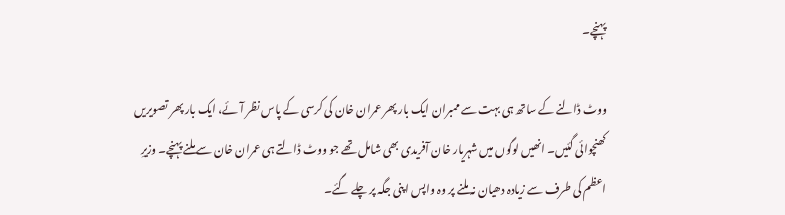پہنچے۔

ووٹ ڈالنے کے ساتھ ہی بہت سے ممبران ایک بار پھر عمران خان کی کرسی کے پاس نظر آئے، ایک بار پھر تصویریں کھنچوائی گئیں۔ انھیں لوگوں میں شہریار خان آفریدی بھی شامل تھے جو ووٹ ڈالتے ہی عمران خان سے ملنے پہنچے۔ وزیرِ اعظم کی طرف سے زیادہ دھیان نہ ملنے پر وہ واپس اپنی جگہ پر چلے گئے۔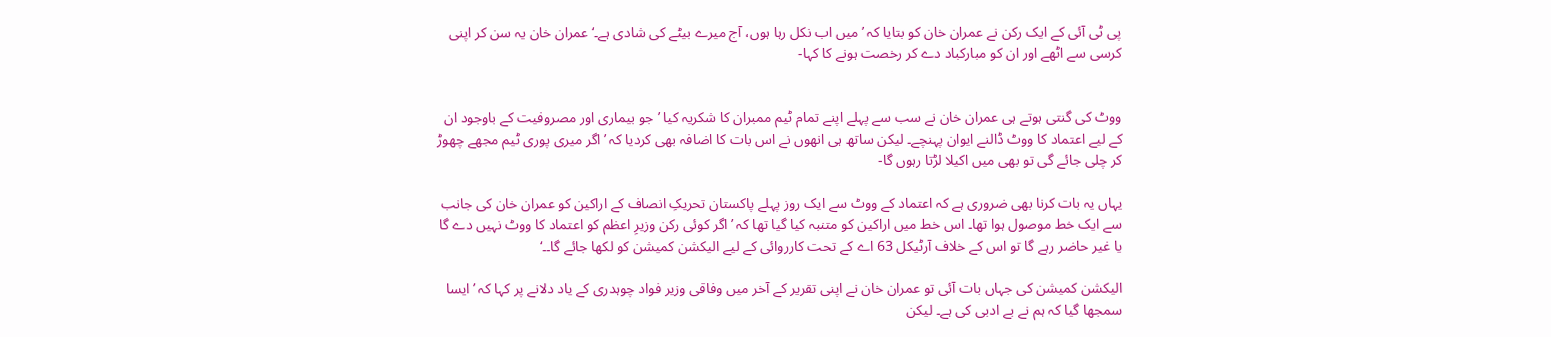پی ٹی آئی کے ایک رکن نے عمران خان کو بتایا کہ ’میں اب نکل رہا ہوں، آج میرے بیٹے کی شادی ہے۔‘ عمران خان یہ سن کر اپنی کرسی سے اٹھے اور ان کو مبارکباد دے کر رخصت ہونے کا کہا-


ووٹ کی گنتی ہوتے ہی عمران خان نے سب سے پہلے اپنے تمام ٹیم ممبران کا شکریہ کیا ’جو بیماری اور مصروفیت کے باوجود ان کے لیے اعتماد کا ووٹ ڈالنے ایوان پہنچے۔ لیکن ساتھ ہی انھوں نے اس بات کا اضافہ بھی کردیا کہ ’اگر میری پوری ٹیم مجھے چھوڑ کر چلی جائے گی تو بھی میں اکیلا لڑتا رہوں گا-

یہاں یہ بات کرنا بھی ضروری ہے کہ اعتماد کے ووٹ سے ایک روز پہلے پاکستان تحریکِ انصاف کے اراکین کو عمران خان کی جانب سے ایک خط موصول ہوا تھا۔ اس خط میں اراکین کو متنبہ کیا گیا تھا کہ ’اگر کوئی رکن وزیرِ اعظم کو اعتماد کا ووٹ نہیں دے گا یا غیر حاضر رہے گا تو اس کے خلاف آرٹیکل 63 اے کے تحت کارروائی کے لیے الیکشن کمیشن کو لکھا جائے گا۔۔‘

الیکشن کمیشن کی جہاں بات آئی تو عمران خان نے اپنی تقریر کے آخر میں وفاقی وزیر فواد چوہدری کے یاد دلانے پر کہا کہ ’ایسا سمجھا گیا کہ ہم نے بے ادبی کی ہے۔ لیکن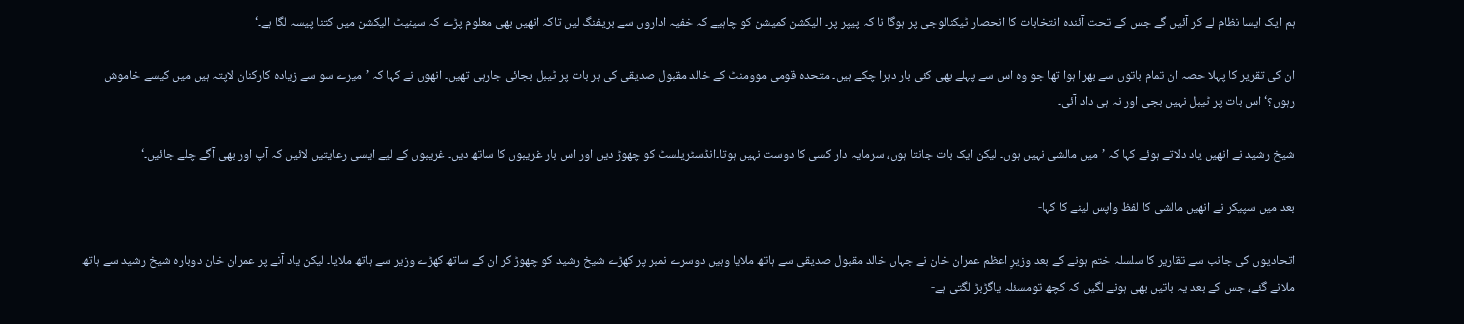ہم ایک ایسا نظام لے کر آئیں گے جس کے تحت آئندہ انتخابات کا انحصار ٹیکنالوجی پر ہوگا نا کہ پیپر پر۔ الیکشن کمیشن کو چاہیے کہ خفیہ اداروں سے بریفنگ لیں تاکہ انھیں بھی معلوم پڑے کہ سینیٹ الیکشن میں کتنا پیسہ لگا ہے۔‘

ان کی تقریر کا پہلا حصہ ان تمام باتوں سے بھرا ہوا تھا جو وہ اس سے پہلے بھی کئی بار دہرا چکے ہیں۔ متحدہ قومی موومنٹ کے خالد مقبول صدیقی کی ہر بات پر ٹیبل بجائی جارہی تھیں۔ انھوں نے کہا کہ ’میرے سو سے زیادہ کارکنان لاپتہ ہیں میں کیسے خاموش رہوں؟‘ اس بات پر ٹیبل نہیں بجی اور نہ ہی داد آئی۔

شیخ رشید نے انھیں یاد دلاتے ہوئے کہا کہ ’میں مالشی نہیں ہوں۔ لیکن ایک بات جانتا ہوں، سرمایہ دار کسی کا دوست نہیں ہوتا۔انڈسٹریلسٹ کو چھوڑ دیں اور اس بار غریبوں کا ساتھ دیں۔ غریبوں کے لیے ایسی رعایتیں لائیں کہ آپ اور بھی آگے چلے جائیں۔‘

بعد میں سپیکر نے انھیں مالشی کا لفظ واپس لینے کا کہا-

اتحادیوں کی جانب سے تقاریر کا سلسلہ ختم ہونے کے بعد وزیرِ اعظم عمران خان نے جہاں خالد مقبول صدیقی سے ہاتھ ملایا وہیں دوسرے نمبر پر کھڑے شیخ رشید کو چھوڑ کر ان کے ساتھ کھڑے وزیر سے ہاتھ ملایا۔ لیکن یاد آنے پر عمران خان دوبارہ شیخ رشید سے ہاتھ ملانے گئے، جس کے بعد یہ باتیں بھی ہونے لگیں کہ کچھ تومسئلہ یاگڑبڑ لگتی ہے-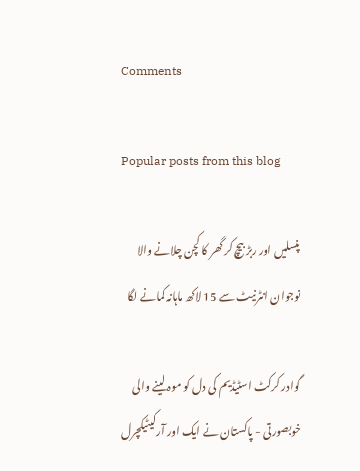Comments

Popular posts from this blog

پنسلیں اور ربڑ بیچ کر گھر کا کچن چلانے والا نوجوان انٹرنیٹ سے 15 لاکھ ماہانہ کمانے لگا

گوادر کرکٹ اسٹیڈیم کی دل کو موہ لینے والی خوبصورتی - پاکستان نے ایک اور آرکیٹیکچرل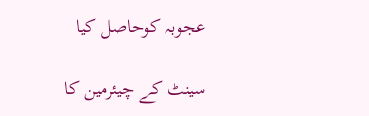عجوبہ کوحاصل کیا

سینٹ کے چیئرمین کا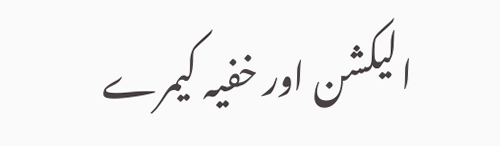الیکشن اور خفیہ کیمرے